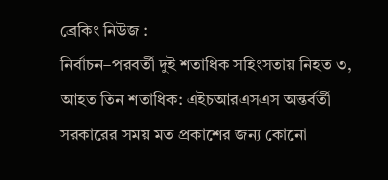ব্রেকিং নিউজ :
নির্বাচন–পরবর্তী দুই শতাধিক সহিংসতায় নিহত ৩, আহত তিন শতাধিক: এইচআরএসএস অন্তর্বর্তী সরকারের সময় মত প্রকাশের জন্য কোনো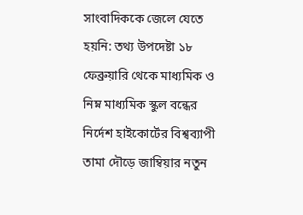সাংবাদিককে জেলে যেতে হয়নি: তথ্য উপদেষ্টা ১৮ ফেব্রুয়ারি থেকে মাধ্যমিক ও নিম্ন মাধ্যমিক স্কুল বন্ধের নির্দেশ হাইকোর্টের বিশ্বব্যাপী তামা দৌড়ে জাম্বিয়ার নতুন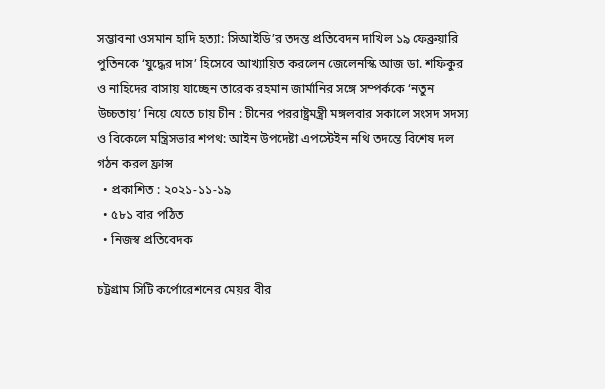সম্ভাবনা ওসমান হাদি হত্যা: সিআইডি’র তদন্ত প্রতিবেদন দাখিল ১৯ ফেব্রুয়ারি পুতিনকে ‘যুদ্ধের দাস’ হিসেবে আখ্যায়িত করলেন জেলেনস্কি আজ ডা. শফিকুর ও নাহিদের বাসায় যাচ্ছেন তারেক রহমান জার্মানির সঙ্গে সম্পর্ককে ‘নতুন উচ্চতায়’ নিয়ে যেতে চায় চীন : চীনের পররাষ্ট্রমন্ত্রী মঙ্গলবার সকালে সংসদ সদস্য ও বিকেলে মন্ত্রিসভার শপথ: আইন উপদেষ্টা এপস্টেইন নথি তদন্তে বিশেষ দল গঠন করল ফ্রান্স
  • প্রকাশিত : ২০২১-১১-১৯
  • ৫৮১ বার পঠিত
  • নিজস্ব প্রতিবেদক

চট্টগ্রাম সিটি কর্পোরেশনের মেয়র বীর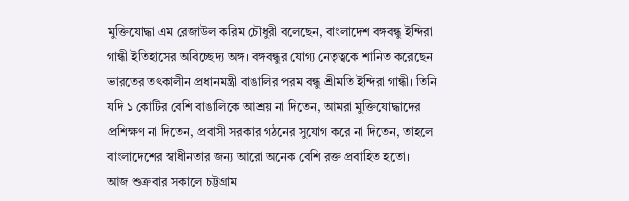মুক্তিযোদ্ধা এম রেজাউল করিম চৌধুরী বলেছেন, বাংলাদেশ বঙ্গবন্ধু ইন্দিরা গান্ধী ইতিহাসের অবিচ্ছেদ্য অঙ্গ। বঙ্গবন্ধুর যোগ্য নেতৃত্বকে শানিত করেছেন ভারতের তৎকালীন প্রধানমন্ত্রী বাঙালির পরম বন্ধু শ্রীমতি ইন্দিরা গান্ধী। তিনি যদি ১ কোটির বেশি বাঙালিকে আশ্রয় না দিতেন, আমরা মুক্তিযোদ্ধাদের প্রশিক্ষণ না দিতেন, প্রবাসী সরকার গঠনের সুযোগ করে না দিতেন, তাহলে বাংলাদেশের স্বাধীনতার জন্য আরো অনেক বেশি রক্ত প্রবাহিত হতো।
আজ শুক্রবার সকালে চট্টগ্রাম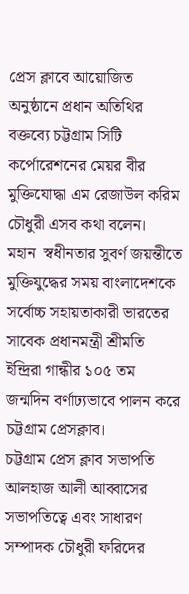প্রেস ক্লাবে আয়োজিত অনুষ্ঠানে প্রধান অতিথির বক্তব্যে চট্টগ্রাম সিটি কর্পোরেশনের মেয়র বীর মুক্তিযোদ্ধা এম রেজাউল করিম চৌধুরী এসব কথা বলেন।
মহান  স্বধীনতার সুবর্ণ জয়ন্তীতে মুক্তিযুদ্ধের সময় বাংলাদেশকে সর্বোচ্চ সহায়তাকারী ভারতের সাবেক প্রধানমন্ত্রী শ্রীমতি ইন্দ্রিরা গান্ধীর ১০৫ তম জন্মদিন বর্ণাঢ্যভাবে পালন করে চট্টগ্রাম প্রেসক্লাব।
চট্টগ্রাম প্রেস ক্লাব সভাপতি আলহাজ আলী আব্বাসের সভাপতিত্বে এবং সাধারণ সম্পাদক চৌধুরী ফরিদের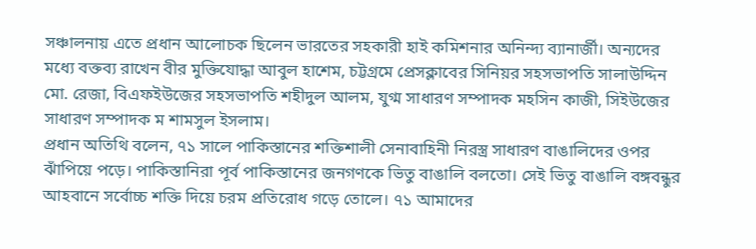সঞ্চালনায় এতে প্রধান আলোচক ছিলেন ভারতের সহকারী হাই কমিশনার অনিন্দ্য ব্যানার্জী। অন্যদের মধ্যে বক্তব্য রাখেন বীর মুক্তিযোদ্ধা আবুল হাশেম, চট্টগ্রমে প্রেসক্লাবের সিনিয়র সহসভাপতি সালাউদ্দিন মো. রেজা, বিএফইউজের সহসভাপতি শহীদুল আলম, যুগ্ম সাধারণ সম্পাদক মহসিন কাজী, সিইউজের সাধারণ সম্পাদক ম শামসুল ইসলাম।
প্রধান অতিথি বলেন, ৭১ সালে পাকিস্তানের শক্তিশালী সেনাবাহিনী নিরস্ত্র সাধারণ বাঙালিদের ওপর ঝাঁপিয়ে পড়ে। পাকিস্তানিরা পূর্ব পাকিস্তানের জনগণকে ভিতু বাঙালি বলতো। সেই ভিতু বাঙালি বঙ্গবন্ধুর আহবানে সর্বোচ্চ শক্তি দিয়ে চরম প্রতিরোধ গড়ে তোলে। ৭১ আমাদের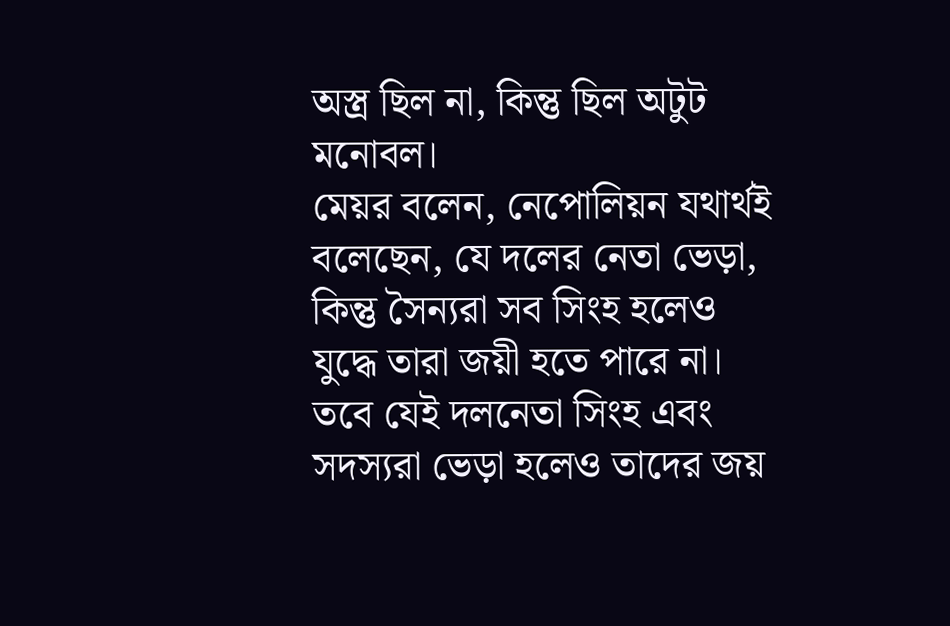অস্ত্র ছিল না, কিন্তু ছিল অটুট মনোবল।
মেয়র বলেন, নেপোলিয়ন যথার্থই বলেছেন, যে দলের নেতা ভেড়া, কিন্তু সৈন্যরা সব সিংহ হলেও যুদ্ধে তারা জয়ী হতে পারে না। তবে যেই দলনেতা সিংহ এবং সদস্যরা ভেড়া হলেও তাদের জয়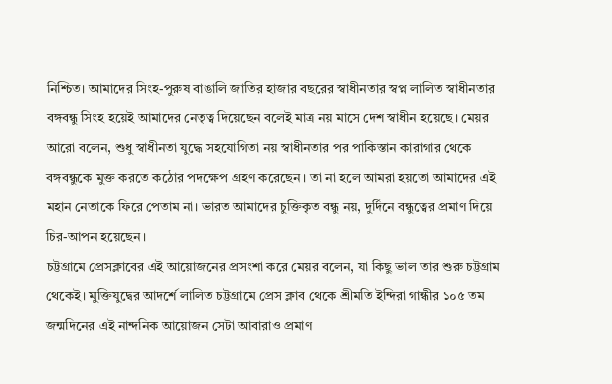নিশ্চিত। আমাদের সিংহ-পুরুষ বাঙালি জাতির হাজার বছরের স্বাধীনতার স্বপ্ন লালিত স্বাধীনতার বঙ্গবন্ধু সিংহ হয়েই আমাদের নেতৃত্ব দিয়েছেন বলেই মাত্র নয় মাসে দেশ স্বাধীন হয়েছে। মেয়র আরো বলেন, শুধু স্বাধীনতা যুদ্ধে সহযোগিতা নয় স্বাধীনতার পর পাকিস্তান কারাগার থেকে বঙ্গবন্ধুকে মুক্ত করতে কঠোর পদক্ষেপ গ্রহণ করেছেন। তা না হলে আমরা হয়তো আমাদের এই মহান নেতাকে ফিরে পেতাম না। ভারত আমাদের চুক্তিকৃত বন্ধু নয়, দুর্দিনে বন্ধুত্বের প্রমাণ দিয়ে চির-আপন হয়েছেন।
চট্টগ্রামে প্রেসক্লাবের এই আয়োজনের প্রসংশা করে মেয়র বলেন, যা কিছু ভাল তার শুরু চট্টগ্রাম থেকেই। মুক্তিযুদ্বের আদর্শে লালিত চট্টগ্রামে প্রেস ক্লাব থেকে শ্রীমতি ইন্দিরা গান্ধীর ১০৫ তম জন্মদিনের এই নান্দনিক আয়োজন সেটা আবারাও প্রমাণ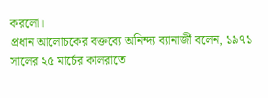করলো।
প্রধান আলোচকের বক্তব্যে অনিন্দ্য ব্যানার্জী বলেন, ১৯৭১ সালের ২৫ মার্চের কালরাতে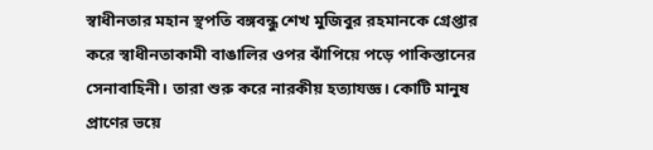স্বাধীনতার মহান স্থপতি বঙ্গবন্ধু শেখ মুজিবুর রহমানকে গ্রেপ্তার করে স্বাধীনতাকামী বাঙালির ওপর ঝাঁপিয়ে পড়ে পাকিস্তানের সেনাবাহিনী। তারা শুরু করে নারকীয় হত্যাযজ্ঞ। কোটি মানুষ প্রাণের ভয়ে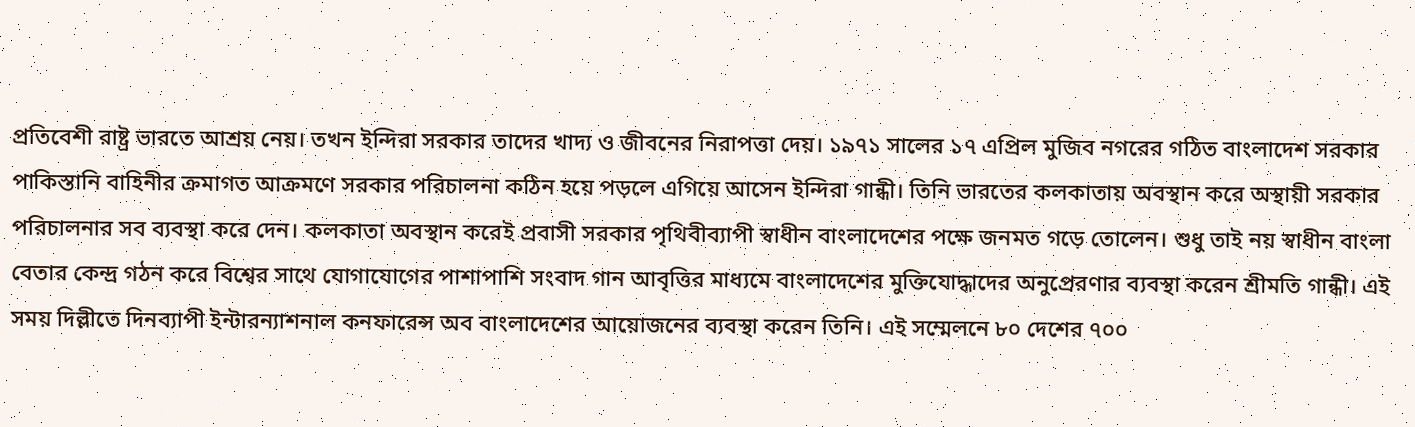প্রতিবেশী রাষ্ট্র ভারতে আশ্রয় নেয়। তখন ইন্দিরা সরকার তাদের খাদ্য ও জীবনের নিরাপত্তা দেয়। ১৯৭১ সালের ১৭ এপ্রিল মুজিব নগরের গঠিত বাংলাদেশ সরকার পাকিস্তানি বাহিনীর ক্রমাগত আক্রমণে সরকার পরিচালনা কঠিন হয়ে পড়লে এগিয়ে আসেন ইন্দিরা গান্ধী। তিনি ভারতের কলকাতায় অবস্থান করে অস্থায়ী সরকার পরিচালনার সব ব্যবস্থা করে দেন। কলকাতা অবস্থান করেই প্রবাসী সরকার পৃথিবীব্যাপী স্বাধীন বাংলাদেশের পক্ষে জনমত গড়ে তোলেন। শুধু তাই নয় স্বাধীন বাংলা বেতার কেন্দ্র গঠন করে বিশ্বের সাথে যোগাযোগের পাশাপাশি সংবাদ গান আবৃত্তির মাধ্যমে বাংলাদেশের মুক্তিযোদ্ধাদের অনুপ্রেরণার ব্যবস্থা করেন শ্রীমতি গান্ধী। এই সময় দিল্লীতে দিনব্যাপী ইন্টারন্যাশনাল কনফারেন্স অব বাংলাদেশের আয়োজনের ব্যবস্থা করেন তিনি। এই সম্মেলনে ৮০ দেশের ৭০০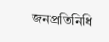জনপ্রতিনিধি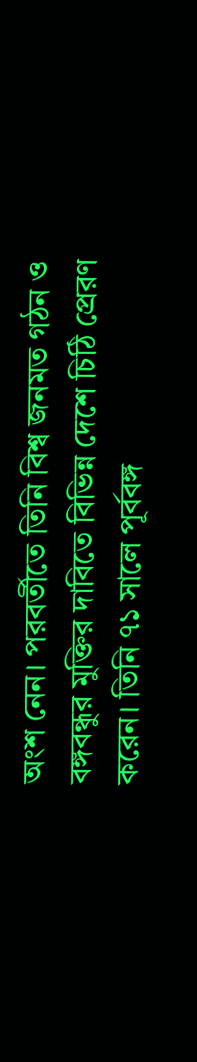অংশ নেন। পরবর্তীতে তিনি বিশ্ব জনমত গঠন ও বঙ্গবন্ধুর মুক্তির দাবিতে বিভিন্ন দেশে চিঠি প্রেরণ করেন। তিনি ৭১ সালে পূর্ববঙ্গ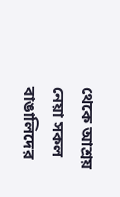থেকে আশ্রয় নেয়া সকল বাঙালিদের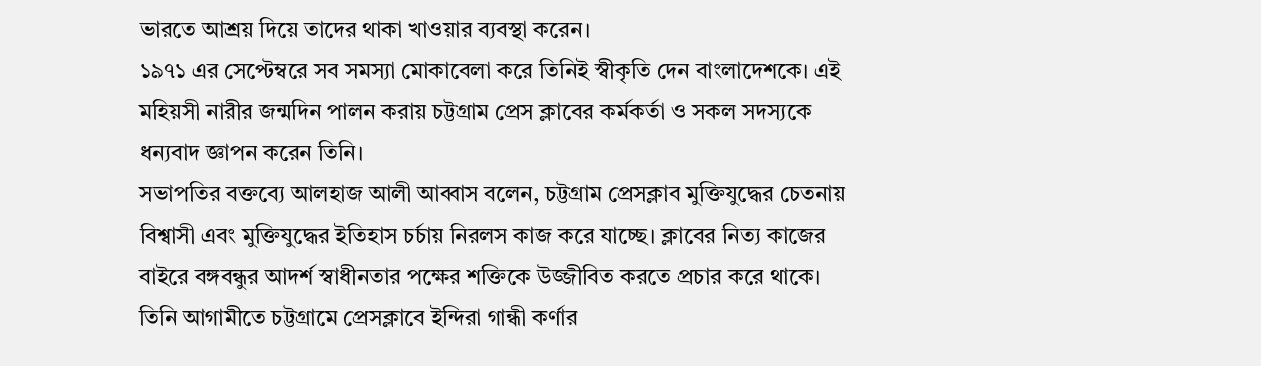ভারতে আশ্রয় দিয়ে তাদের থাকা খাওয়ার ব্যবস্থা করেন।
১৯৭১ এর সেপ্টেম্বরে সব সমস্যা মোকাবেলা করে তিনিই স্বীকৃতি দেন বাংলাদেশকে। এই মহিয়সী নারীর জন্মদিন পালন করায় চট্টগ্রাম প্রেস ক্লাবের কর্মকর্তা ও সকল সদস্যকে ধন্যবাদ জ্ঞাপন করেন তিনি।
সভাপতির বক্তব্যে আলহাজ আলী আব্বাস বলেন, চট্টগ্রাম প্রেসক্লাব মুক্তিযুদ্ধের চেতনায় বিশ্বাসী এবং মুক্তিযুদ্ধের ইতিহাস চর্চায় নিরলস কাজ করে যাচ্ছে। ক্লাবের নিত্য কাজের বাইরে বঙ্গবন্ধুর আদর্শ স্বাধীনতার পক্ষের শক্তিকে উজ্জীবিত করতে প্রচার করে থাকে। তিনি আগামীতে চট্টগ্রামে প্রেসক্লাবে ইন্দিরা গান্ধী কর্ণার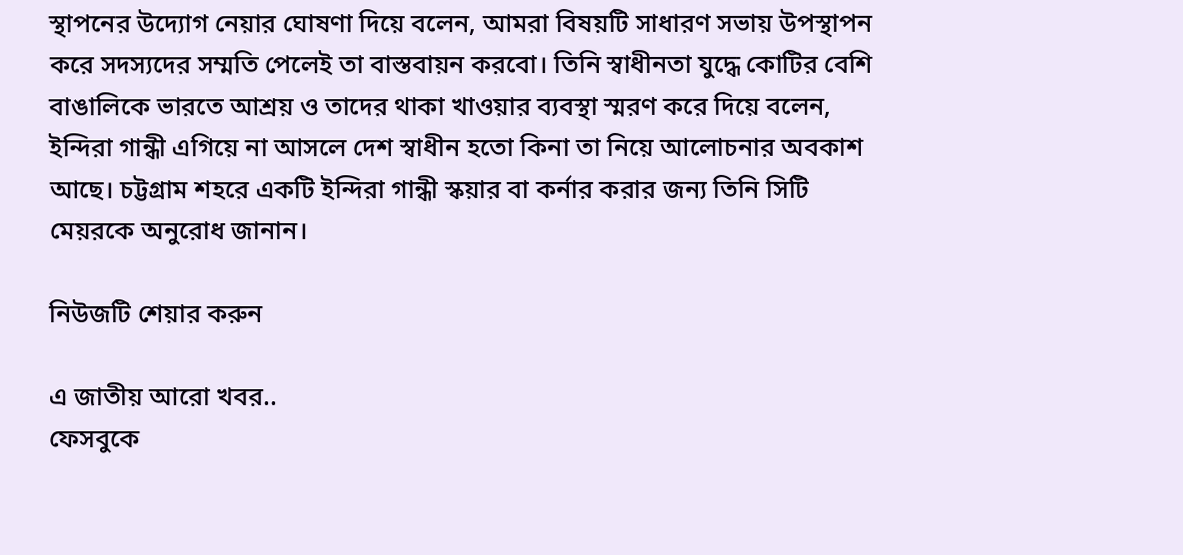স্থাপনের উদ্যোগ নেয়ার ঘোষণা দিয়ে বলেন, আমরা বিষয়টি সাধারণ সভায় উপস্থাপন করে সদস্যদের সম্মতি পেলেই তা বাস্তবায়ন করবো। তিনি স্বাধীনতা যুদ্ধে কোটির বেশি বাঙালিকে ভারতে আশ্রয় ও তাদের থাকা খাওয়ার ব্যবস্থা স্মরণ করে দিয়ে বলেন, ইন্দিরা গান্ধী এগিয়ে না আসলে দেশ স্বাধীন হতো কিনা তা নিয়ে আলোচনার অবকাশ আছে। চট্টগ্রাম শহরে একটি ইন্দিরা গান্ধী স্কয়ার বা কর্নার করার জন্য তিনি সিটি মেয়রকে অনুরোধ জানান।

নিউজটি শেয়ার করুন

এ জাতীয় আরো খবর..
ফেসবুকে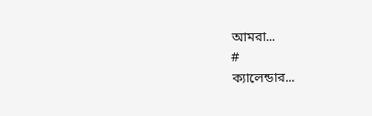আমরা...
#
ক্যালেন্ডার...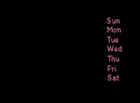Sun
Mon
Tue
Wed
Thu
Fri
Sat